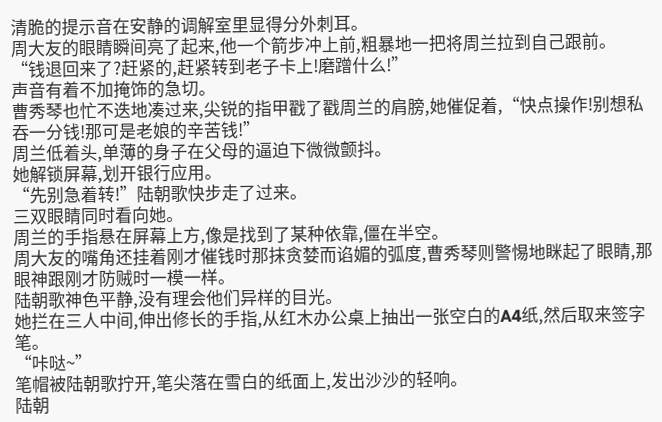清脆的提示音在安静的调解室里显得分外刺耳。
周大友的眼睛瞬间亮了起来,他一个箭步冲上前,粗暴地一把将周兰拉到自己跟前。
“钱退回来了?赶紧的,赶紧转到老子卡上!磨蹭什么!”
声音有着不加掩饰的急切。
曹秀琴也忙不迭地凑过来,尖锐的指甲戳了戳周兰的肩膀,她催促着,“快点操作!别想私吞一分钱!那可是老娘的辛苦钱!”
周兰低着头,单薄的身子在父母的逼迫下微微颤抖。
她解锁屏幕,划开银行应用。
“先别急着转!”陆朝歌快步走了过来。
三双眼睛同时看向她。
周兰的手指悬在屏幕上方,像是找到了某种依靠,僵在半空。
周大友的嘴角还挂着刚才催钱时那抹贪婪而谄媚的弧度,曹秀琴则警惕地眯起了眼睛,那眼神跟刚才防贼时一模一样。
陆朝歌神色平静,没有理会他们异样的目光。
她拦在三人中间,伸出修长的手指,从红木办公桌上抽出一张空白的A4纸,然后取来签字笔。
“咔哒~”
笔帽被陆朝歌拧开,笔尖落在雪白的纸面上,发出沙沙的轻响。
陆朝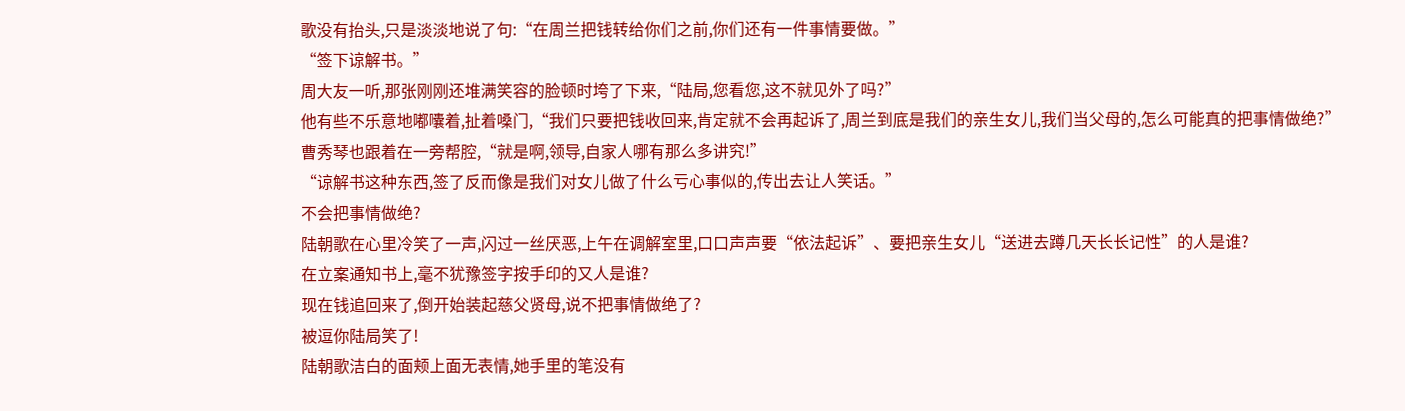歌没有抬头,只是淡淡地说了句:“在周兰把钱转给你们之前,你们还有一件事情要做。”
“签下谅解书。”
周大友一听,那张刚刚还堆满笑容的脸顿时垮了下来,“陆局,您看您,这不就见外了吗?”
他有些不乐意地嘟囔着,扯着嗓门,“我们只要把钱收回来,肯定就不会再起诉了,周兰到底是我们的亲生女儿,我们当父母的,怎么可能真的把事情做绝?”
曹秀琴也跟着在一旁帮腔,“就是啊,领导,自家人哪有那么多讲究!”
“谅解书这种东西,签了反而像是我们对女儿做了什么亏心事似的,传出去让人笑话。”
不会把事情做绝?
陆朝歌在心里冷笑了一声,闪过一丝厌恶,上午在调解室里,口口声声要“依法起诉”、要把亲生女儿“送进去蹲几天长长记性”的人是谁?
在立案通知书上,毫不犹豫签字按手印的又人是谁?
现在钱追回来了,倒开始装起慈父贤母,说不把事情做绝了?
被逗你陆局笑了!
陆朝歌洁白的面颊上面无表情,她手里的笔没有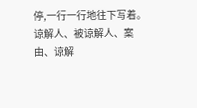停,一行一行地往下写着。
谅解人、被谅解人、案由、谅解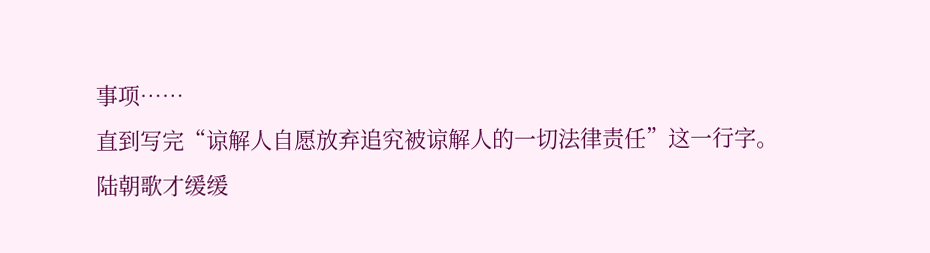事项……
直到写完“谅解人自愿放弃追究被谅解人的一切法律责任”这一行字。
陆朝歌才缓缓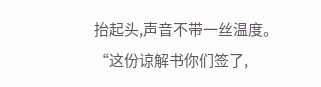抬起头,声音不带一丝温度。
“这份谅解书你们签了,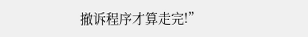撤诉程序才算走完!”